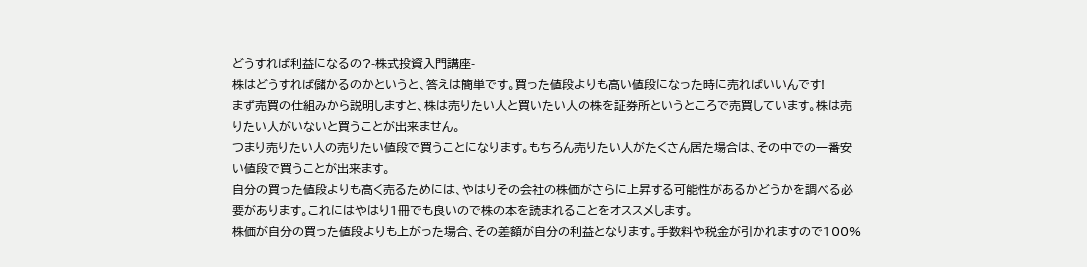どうすれば利益になるの?-株式投資入門講座-
株はどうすれば儲かるのかというと、答えは簡単です。買った値段よりも高い値段になった時に売ればいいんです!
まず売買の仕組みから説明しますと、株は売りたい人と買いたい人の株を証券所というところで売買しています。株は売りたい人がいないと買うことが出来ません。
つまり売りたい人の売りたい値段で買うことになります。もちろん売りたい人がたくさん居た場合は、その中での一番安い値段で買うことが出来ます。
自分の買った値段よりも高く売るためには、やはりその会社の株価がさらに上昇する可能性があるかどうかを調べる必要があります。これにはやはり1冊でも良いので株の本を読まれることをオススメします。
株価が自分の買った値段よりも上がった場合、その差額が自分の利益となります。手数料や税金が引かれますので100%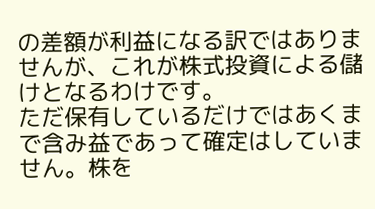の差額が利益になる訳ではありませんが、これが株式投資による儲けとなるわけです。
ただ保有しているだけではあくまで含み益であって確定はしていません。株を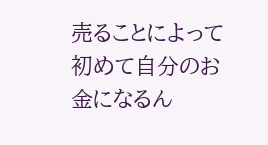売ることによって初めて自分のお金になるん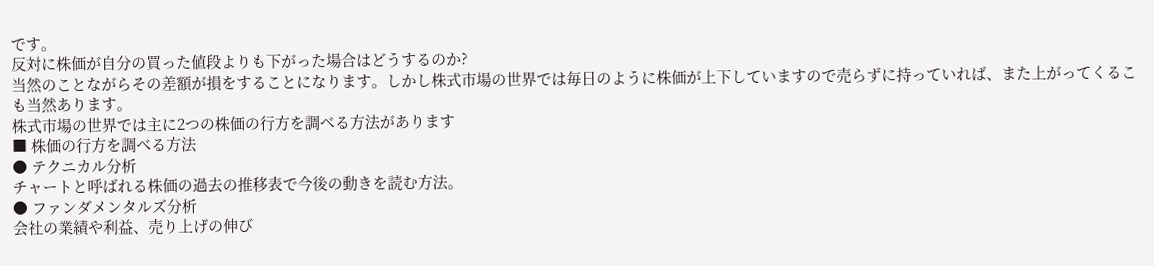です。
反対に株価が自分の買った値段よりも下がった場合はどうするのか?
当然のことながらその差額が損をすることになります。しかし株式市場の世界では毎日のように株価が上下していますので売らずに持っていれば、また上がってくるこも当然あります。
株式市場の世界では主に2つの株価の行方を調べる方法があります
■ 株価の行方を調べる方法
● テクニカル分析
チャートと呼ばれる株価の過去の推移表で今後の動きを読む方法。
● ファンダメンタルズ分析
会社の業績や利益、売り上げの伸び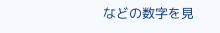などの数字を見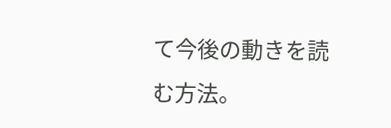て今後の動きを読む方法。